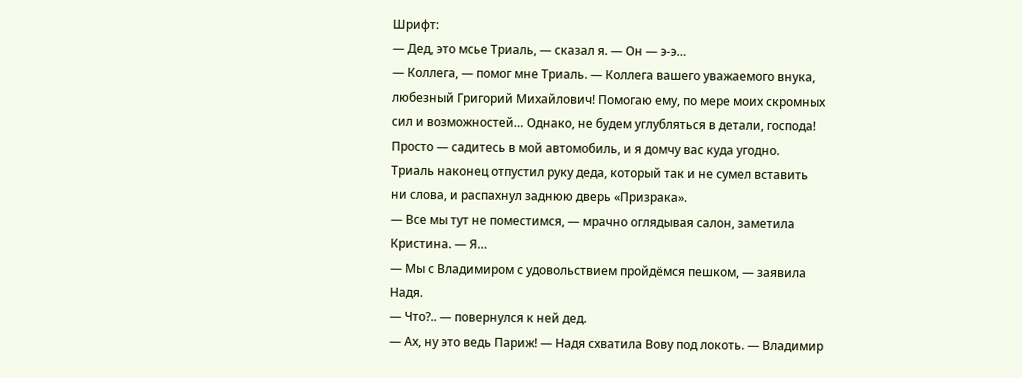Шрифт:
— Дед, это мсье Триаль, — сказал я. — Он — э-э…
— Коллега, — помог мне Триаль. — Коллега вашего уважаемого внука, любезный Григорий Михайлович! Помогаю ему, по мере моих скромных сил и возможностей… Однако, не будем углубляться в детали, господа! Просто — садитесь в мой автомобиль, и я домчу вас куда угодно.
Триаль наконец отпустил руку деда, который так и не сумел вставить ни слова, и распахнул заднюю дверь «Призрака».
— Все мы тут не поместимся, — мрачно оглядывая салон, заметила Кристина. — Я…
— Мы с Владимиром с удовольствием пройдёмся пешком, — заявила Надя.
— Что?.. — повернулся к ней дед.
— Ах, ну это ведь Париж! — Надя схватила Вову под локоть. — Владимир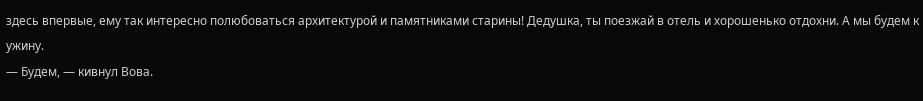здесь впервые, ему так интересно полюбоваться архитектурой и памятниками старины! Дедушка, ты поезжай в отель и хорошенько отдохни. А мы будем к ужину.
— Будем, — кивнул Вова.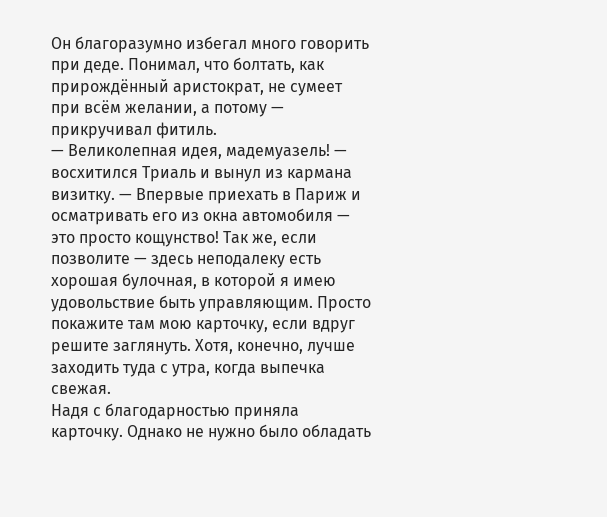Он благоразумно избегал много говорить при деде. Понимал, что болтать, как прирождённый аристократ, не сумеет при всём желании, а потому — прикручивал фитиль.
— Великолепная идея, мадемуазель! — восхитился Триаль и вынул из кармана визитку. — Впервые приехать в Париж и осматривать его из окна автомобиля — это просто кощунство! Так же, если позволите — здесь неподалеку есть хорошая булочная, в которой я имею удовольствие быть управляющим. Просто покажите там мою карточку, если вдруг решите заглянуть. Хотя, конечно, лучше заходить туда с утра, когда выпечка свежая.
Надя с благодарностью приняла карточку. Однако не нужно было обладать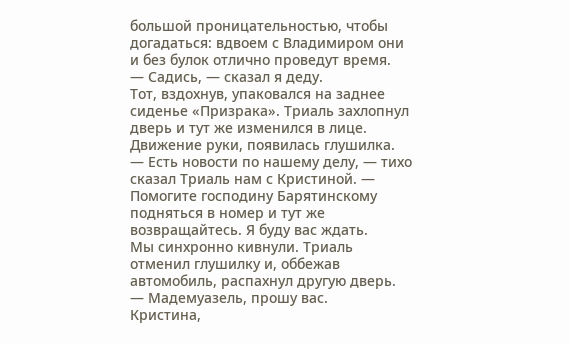большой проницательностью, чтобы догадаться: вдвоем с Владимиром они и без булок отлично проведут время.
— Садись, — сказал я деду.
Тот, вздохнув, упаковался на заднее сиденье «Призрака». Триаль захлопнул дверь и тут же изменился в лице. Движение руки, появилась глушилка.
— Есть новости по нашему делу, — тихо сказал Триаль нам с Кристиной. — Помогите господину Барятинскому подняться в номер и тут же возвращайтесь. Я буду вас ждать.
Мы синхронно кивнули. Триаль отменил глушилку и, оббежав автомобиль, распахнул другую дверь.
— Мадемуазель, прошу вас.
Кристина,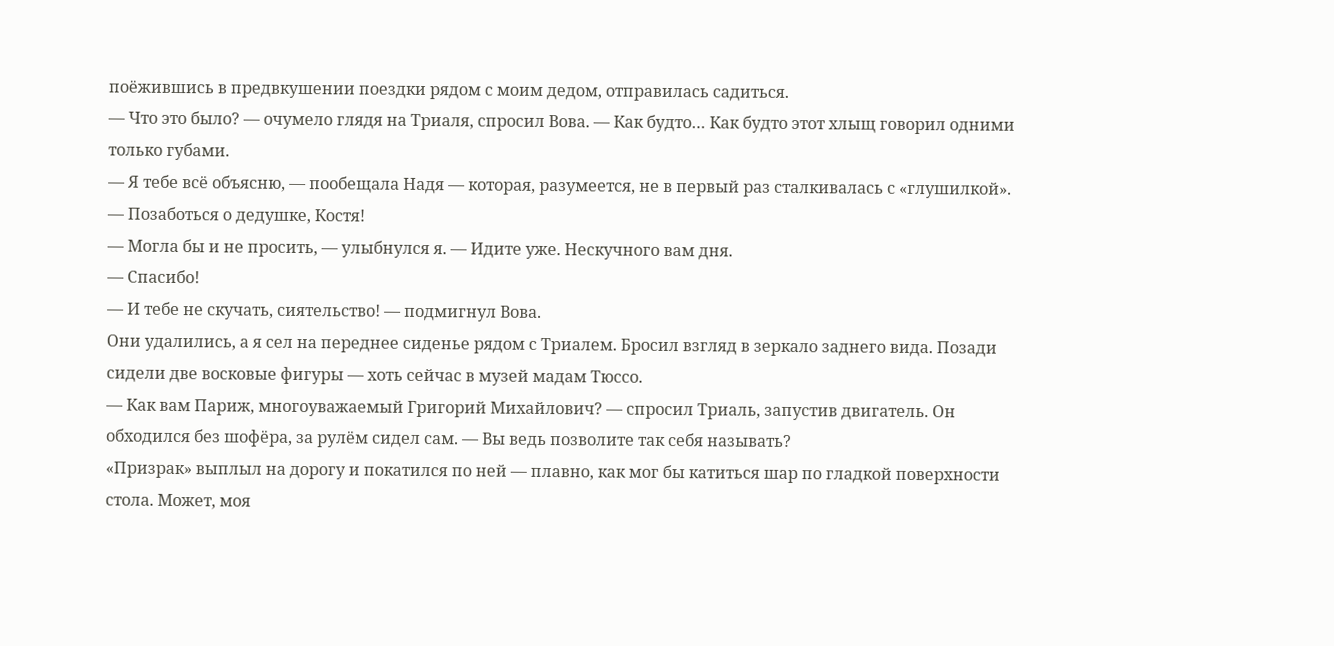поёжившись в предвкушении поездки рядом с моим дедом, отправилась садиться.
— Что это было? — очумело глядя на Триаля, спросил Вова. — Как будто… Как будто этот хлыщ говорил одними только губами.
— Я тебе всё объясню, — пообещала Надя — которая, разумеется, не в первый раз сталкивалась с «глушилкой». — Позаботься о дедушке, Костя!
— Могла бы и не просить, — улыбнулся я. — Идите уже. Нескучного вам дня.
— Спасибо!
— И тебе не скучать, сиятельство! — подмигнул Вова.
Они удалились, а я сел на переднее сиденье рядом с Триалем. Бросил взгляд в зеркало заднего вида. Позади сидели две восковые фигуры — хоть сейчас в музей мадам Тюссо.
— Как вам Париж, многоуважаемый Григорий Михайлович? — спросил Триаль, запустив двигатель. Он обходился без шофёра, за рулём сидел сам. — Вы ведь позволите так себя называть?
«Призрак» выплыл на дорогу и покатился по ней — плавно, как мог бы катиться шар по гладкой поверхности стола. Может, моя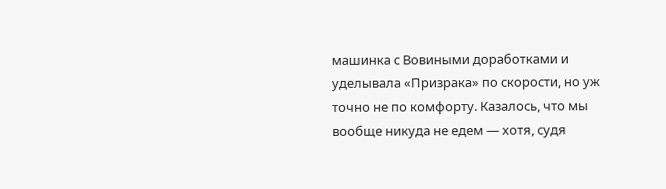машинка с Вовиными доработками и уделывала «Призрака» по скорости, но уж точно не по комфорту. Казалось, что мы вообще никуда не едем — хотя, судя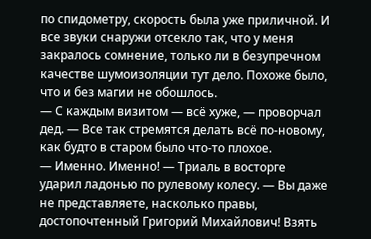по спидометру, скорость была уже приличной. И все звуки снаружи отсекло так, что у меня закралось сомнение, только ли в безупречном качестве шумоизоляции тут дело. Похоже было, что и без магии не обошлось.
— С каждым визитом — всё хуже, — проворчал дед. — Все так стремятся делать всё по-новому, как будто в старом было что-то плохое.
— Именно. Именно! — Триаль в восторге ударил ладонью по рулевому колесу. — Вы даже не представляете, насколько правы, достопочтенный Григорий Михайлович! Взять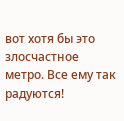вот хотя бы это злосчастное метро. Все ему так радуются!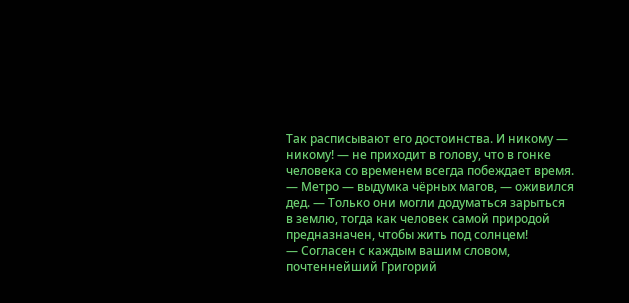Так расписывают его достоинства. И никому — никому! — не приходит в голову, что в гонке человека со временем всегда побеждает время.
— Метро — выдумка чёрных магов, — оживился дед. — Только они могли додуматься зарыться в землю, тогда как человек самой природой предназначен, чтобы жить под солнцем!
— Согласен с каждым вашим словом, почтеннейший Григорий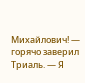Михайлович! — горячо заверил Триаль. — Я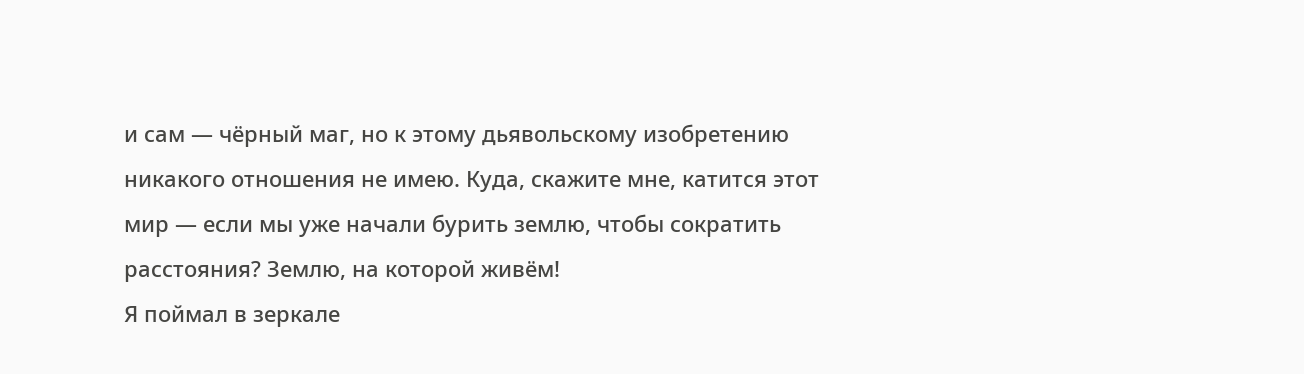и сам — чёрный маг, но к этому дьявольскому изобретению никакого отношения не имею. Куда, скажите мне, катится этот мир — если мы уже начали бурить землю, чтобы сократить расстояния? Землю, на которой живём!
Я поймал в зеркале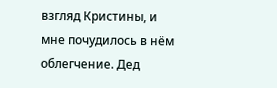взгляд Кристины, и мне почудилось в нём облегчение. Дед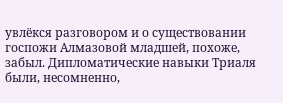увлёкся разговором и о существовании госпожи Алмазовой младшей, похоже, забыл. Дипломатические навыки Триаля были, несомненно,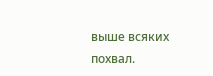выше всяких похвал.